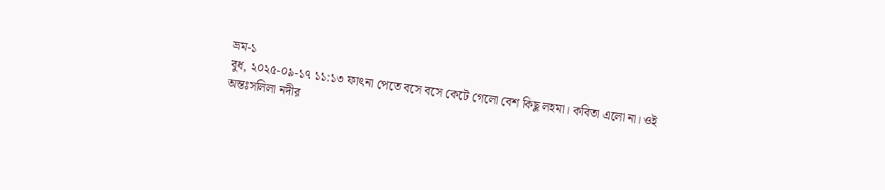ভ্রম-১
বুধ, ২০২৫-০৯-১৭ ১১:১৩ ফাৎনা পেতে বসে বসে কেটে গেলো বেশ কিছু লহমা। কবিতা এলো না। ওই অন্তঃসলিলা নদীর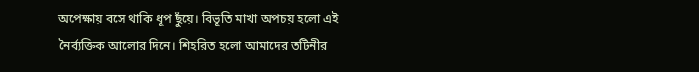অপেক্ষায় বসে থাকি ধূপ ছুঁয়ে। বিভূতি মাখা অপচয় হলো এই নৈর্ব্যক্তিক আলোর দিনে। শিহরিত হলো আমাদের তটিনীর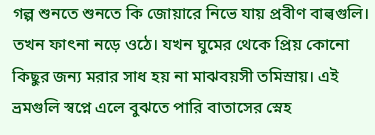গল্প শুনতে শুনতে কি জোয়ারে নিভে যায় প্রবীণ বাল্বগুলি। তখন ফাৎনা নড়ে ওঠে। যখন ঘুমের থেকে প্রিয় কোনো কিছুর জন্য মরার সাধ হয় না মাঝবয়সী তমিস্রায়। এই ভ্রমগুলি স্বপ্নে এলে বুঝতে পারি বাতাসের স্নেহ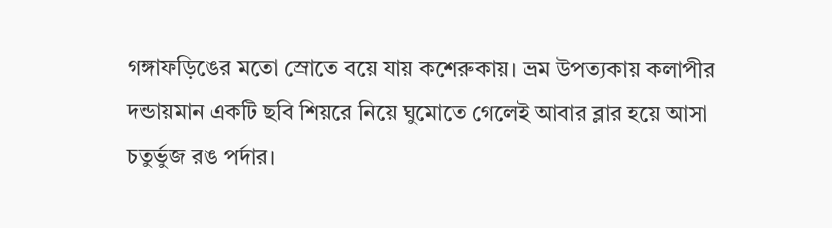গঙ্গাফড়িঙের মতো স্রোতে বয়ে যায় কশেরুকায়। ভ্রম উপত্যকায় কলাপীর দন্ডায়মান একটি ছবি শিয়রে নিয়ে ঘুমোতে গেলেই আবার ব্লার হয়ে আসা চতুর্ভুজ রঙ পর্দার।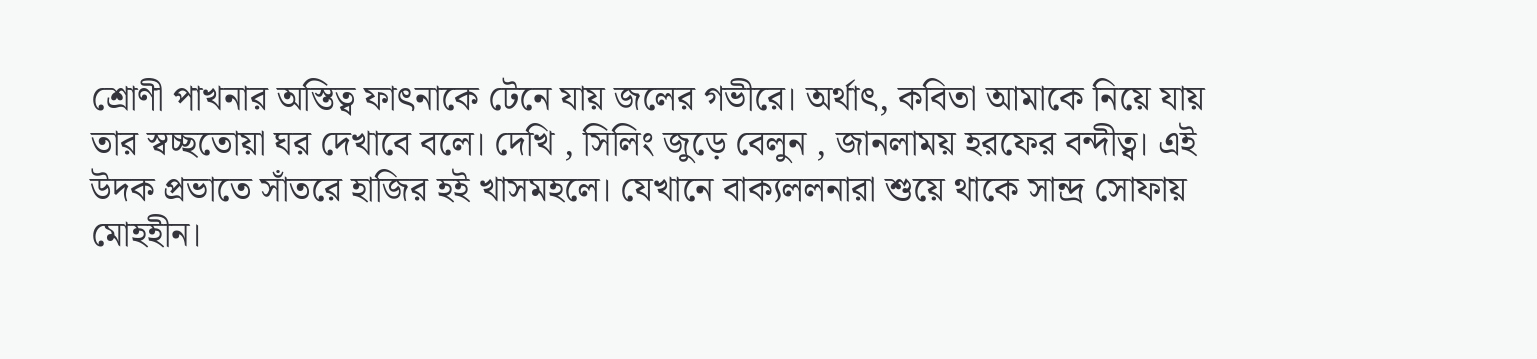শ্রোণী পাখনার অস্তিত্ব ফাৎনাকে টেনে যায় জলের গভীরে। অর্থাৎ, কবিতা আমাকে নিয়ে যায় তার স্বচ্ছতোয়া ঘর দেখাবে বলে। দেখি , সিলিং জুড়ে বেলুন , জানলাময় হরফের বন্দীত্ব। এই উদক প্রভাতে সাঁতরে হাজির হই খাসমহলে। যেখানে বাক্যললনারা শুয়ে থাকে সান্দ্র সোফায় মোহহীন।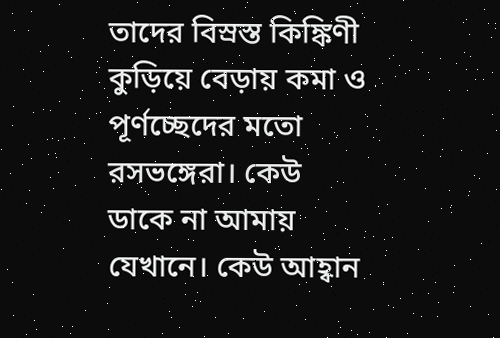তাদের বিস্রস্ত কিঙ্কিণী কুড়িয়ে বেড়ায় কমা ও পূর্ণচ্ছেদের মতো রসভঙ্গেরা। কেউ ডাকে না আমায় যেখানে। কেউ আহ্বান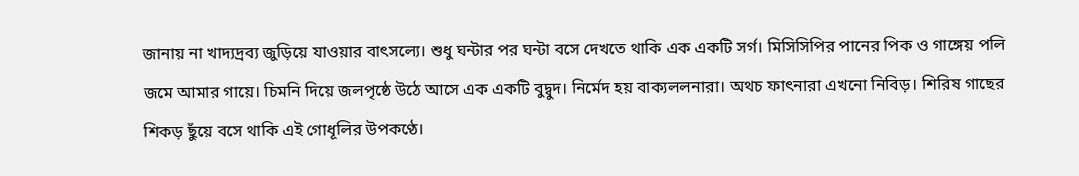জানায় না খাদ্যদ্রব্য জুড়িয়ে যাওয়ার বাৎসল্যে। শুধু ঘন্টার পর ঘন্টা বসে দেখতে থাকি এক একটি সর্গ। মিসিসিপির পানের পিক ও গাঙ্গেয় পলি জমে আমার গায়ে। চিমনি দিয়ে জলপৃষ্ঠে উঠে আসে এক একটি বুদ্বুদ। নির্মেদ হয় বাক্যললনারা। অথচ ফাৎনারা এখনো নিবিড়। শিরিষ গাছের শিকড় ছুঁয়ে বসে থাকি এই গোধূলির উপকণ্ঠে।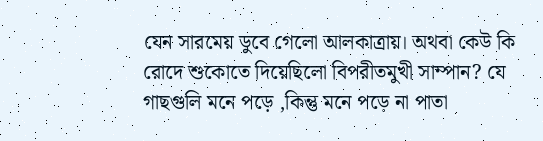যেন সারমেয় ডুবে গেলো আলকাত্রায়। অথবা কেউ কি রোদে শুকোতে দিয়েছিলো বিপরীতমুখী সাম্পান? যে গাছগুলি মনে পড়ে ,কিন্তু মনে পড়ে না পাতা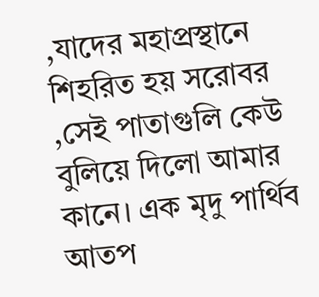,যাদের মহাপ্রস্থানে শিহরিত হয় সরোবর ,সেই পাতাগুলি কেউ বুলিয়ে দিলো আমার কানে। এক মৃদু পার্থিব আতপ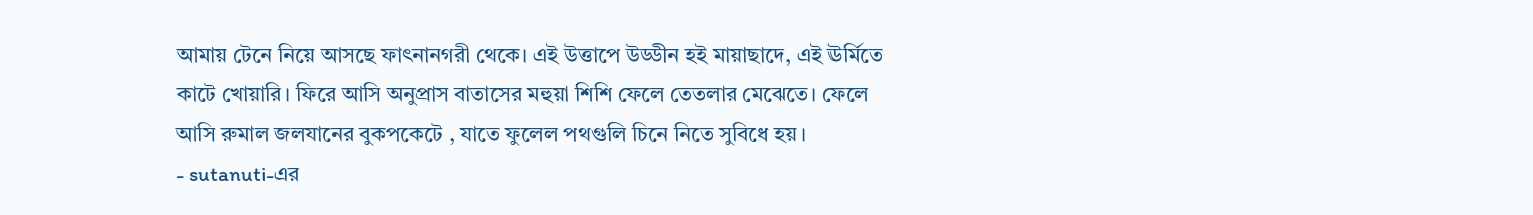আমায় টেনে নিয়ে আসছে ফাৎনানগরী থেকে। এই উত্তাপে উড্ডীন হই মায়াছাদে, এই ঊর্মিতে কাটে খোয়ারি। ফিরে আসি অনুপ্রাস বাতাসের মহুয়া শিশি ফেলে তেতলার মেঝেতে। ফেলে আসি রুমাল জলযানের বুকপকেটে , যাতে ফুলেল পথগুলি চিনে নিতে সুবিধে হয়।
- sutanuti-এর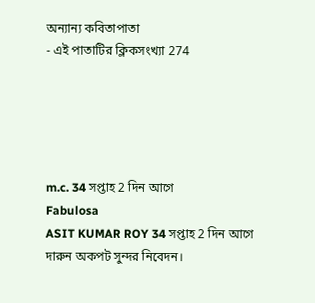অন্যান্য কবিতাপাতা
- এই পাতাটির ক্লিকসংখ্যা 274





m.c. 34 সপ্তাহ 2 দিন আগে
Fabulosa
ASIT KUMAR ROY 34 সপ্তাহ 2 দিন আগে
দারুন অকপট সুন্দর নিবেদন।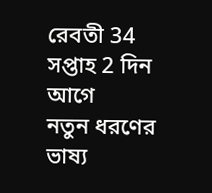রেবতী 34 সপ্তাহ 2 দিন আগে
নতুন ধরণের ভাষ্য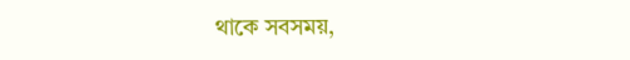থাকে সবসময়,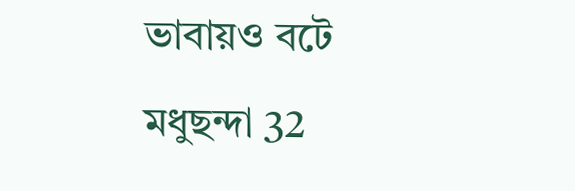ভাবায়ও বটে
মধুছন্দা 32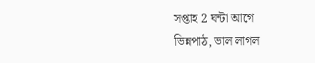সপ্তাহ 2 ঘন্টা আগে
ভিন্নপাঠ, ভাল লাগল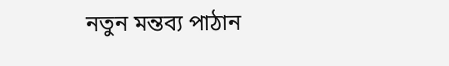নতুন মন্তব্য পাঠান